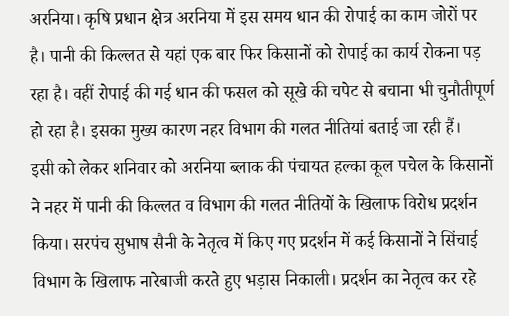अरनिया। कृषि प्रधान क्षेत्र अरनिया में इस समय धान की रोपाई का काम जोरों पर है। पानी की किल्लत से यहां एक बार फिर किसानों को रोपाई का कार्य रोकना पड़ रहा है। वहीं रोपाई की गई धान की फसल को सूखे की चपेट से बचाना भी चुनौतीपूर्ण हो रहा है। इसका मुख्य कारण नहर विभाग की गलत नीतियां बताई जा रही हैं।
इसी को लेकर शनिवार को अरनिया ब्लाक की पंचायत हल्का कूल पचेल के किसानों ने नहर में पानी की किल्लत व विभाग की गलत नीतियों के खिलाफ विरोध प्रदर्शन किया। सरपंच सुभाष सैनी के नेतृत्व में किए गए प्रदर्शन में कई किसानों ने सिंचाई विभाग के खिलाफ नारेबाजी करते हुए भड़ास निकाली। प्रदर्शन का नेतृत्व कर रहे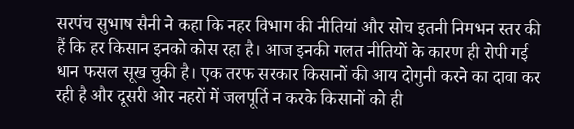सरपंच सुभाष सैनी ने कहा कि नहर विभाग की नीतियां और सोच इतनी निमभन स्तर की हैं कि हर किसान इनको कोस रहा है। आज इनकी गलत नीतियों के कारण ही रोपी गई धान फसल सूख चुकी है। एक तरफ सरकार किसानों की आय दोगुनी करने का दावा कर रही है और दूसरी ओर नहरों में जलपूर्ति न करके किसानों को ही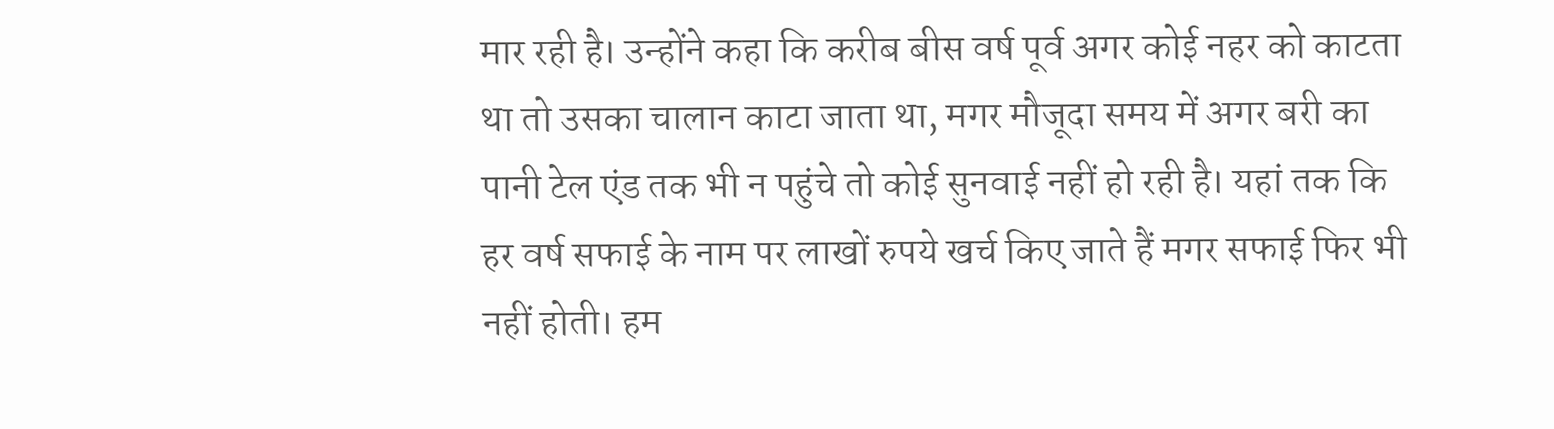मार रही है। उन्होंने कहा कि करीब बीस वर्ष पूर्व अगर कोई नहर को काटता था तो उसका चालान काटा जाता था, मगर मौजूदा समय में अगर बरी का पानी टेल एंड तक भी न पहुंचे तो कोई सुनवाई नहीं हो रही है। यहां तक कि हर वर्ष सफाई के नाम पर लाखों रुपये खर्च किए जाते हैं मगर सफाई फिर भी नहीं होती। हम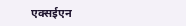एक्सईएन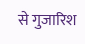से गुजारिश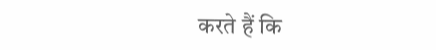करते हैं कि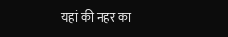यहां की नहर का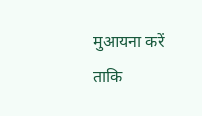मुआयना करें ताकि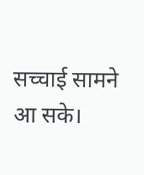सच्चाई सामने आ सके।